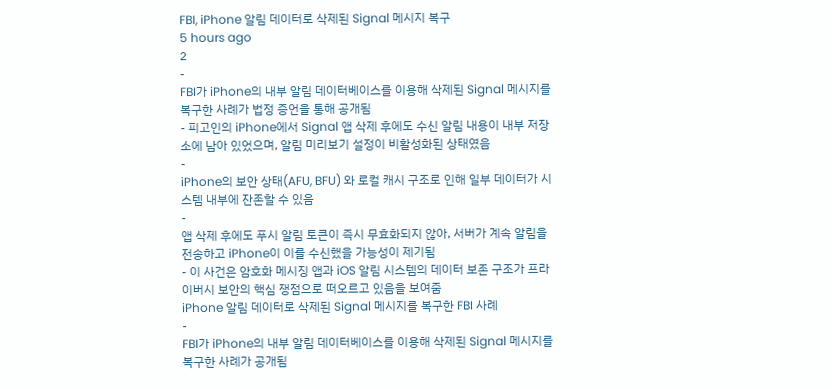FBI, iPhone 알림 데이터로 삭제된 Signal 메시지 복구
5 hours ago
2
-
FBI가 iPhone의 내부 알림 데이터베이스를 이용해 삭제된 Signal 메시지를 복구한 사례가 법정 증언을 통해 공개됨
- 피고인의 iPhone에서 Signal 앱 삭제 후에도 수신 알림 내용이 내부 저장소에 남아 있었으며, 알림 미리보기 설정이 비활성화된 상태였음
-
iPhone의 보안 상태(AFU, BFU) 와 로컬 캐시 구조로 인해 일부 데이터가 시스템 내부에 잔존할 수 있음
-
앱 삭제 후에도 푸시 알림 토큰이 즉시 무효화되지 않아, 서버가 계속 알림을 전송하고 iPhone이 이를 수신했을 가능성이 제기됨
- 이 사건은 암호화 메시징 앱과 iOS 알림 시스템의 데이터 보존 구조가 프라이버시 보안의 핵심 쟁점으로 떠오르고 있음을 보여줌
iPhone 알림 데이터로 삭제된 Signal 메시지를 복구한 FBI 사례
-
FBI가 iPhone의 내부 알림 데이터베이스를 이용해 삭제된 Signal 메시지를 복구한 사례가 공개됨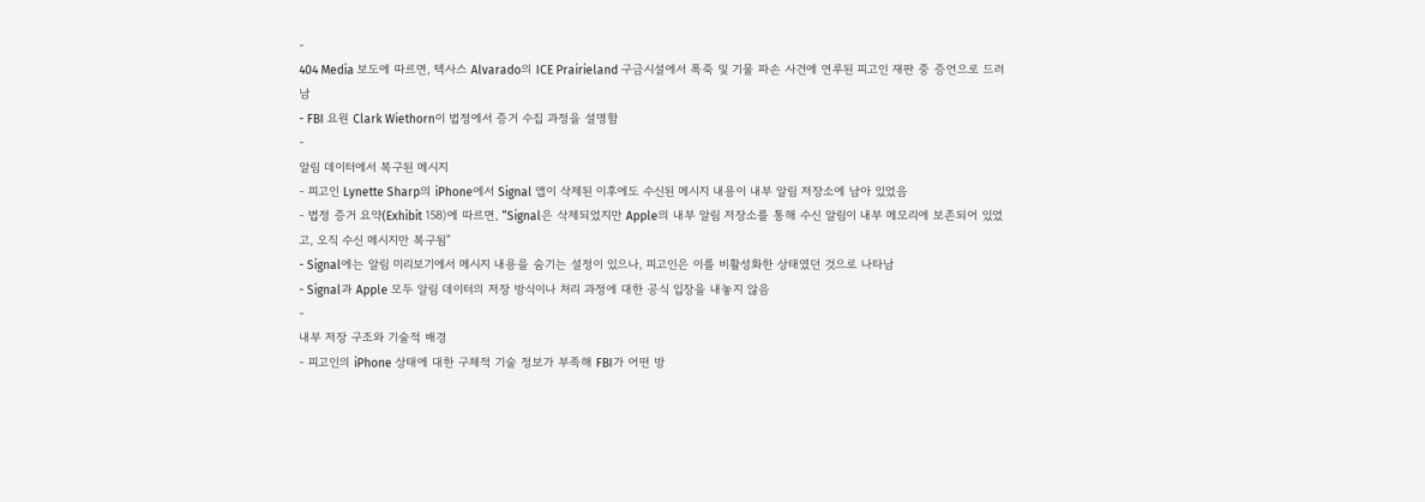-
404 Media 보도에 따르면, 텍사스 Alvarado의 ICE Prairieland 구금시설에서 폭죽 및 기물 파손 사건에 연루된 피고인 재판 중 증언으로 드러남
- FBI 요원 Clark Wiethorn이 법정에서 증거 수집 과정을 설명함
-
알림 데이터에서 복구된 메시지
- 피고인 Lynette Sharp의 iPhone에서 Signal 앱이 삭제된 이후에도 수신된 메시지 내용이 내부 알림 저장소에 남아 있었음
- 법정 증거 요약(Exhibit 158)에 따르면, “Signal은 삭제되었지만 Apple의 내부 알림 저장소를 통해 수신 알림이 내부 메모리에 보존되어 있었고, 오직 수신 메시지만 복구됨”
- Signal에는 알림 미리보기에서 메시지 내용을 숨기는 설정이 있으나, 피고인은 이를 비활성화한 상태였던 것으로 나타남
- Signal과 Apple 모두 알림 데이터의 저장 방식이나 처리 과정에 대한 공식 입장을 내놓지 않음
-
내부 저장 구조와 기술적 배경
- 피고인의 iPhone 상태에 대한 구체적 기술 정보가 부족해 FBI가 어떤 방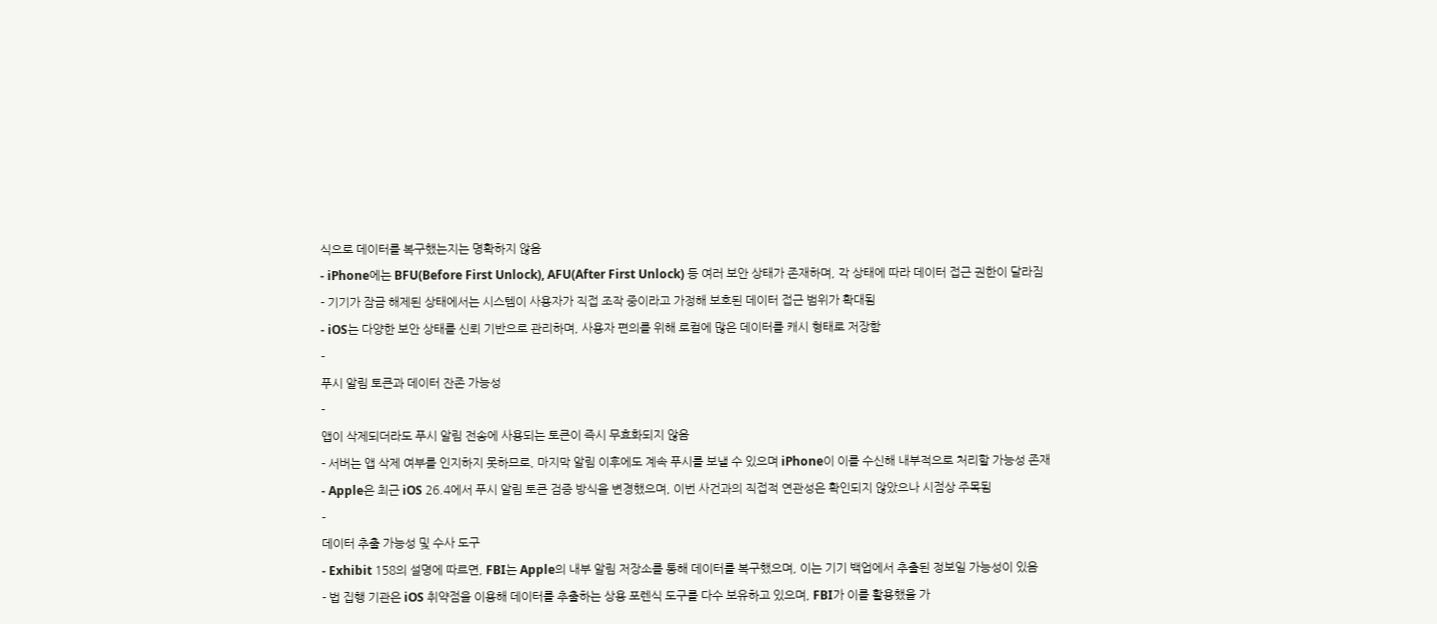식으로 데이터를 복구했는지는 명확하지 않음
- iPhone에는 BFU(Before First Unlock), AFU(After First Unlock) 등 여러 보안 상태가 존재하며, 각 상태에 따라 데이터 접근 권한이 달라짐
- 기기가 잠금 해제된 상태에서는 시스템이 사용자가 직접 조작 중이라고 가정해 보호된 데이터 접근 범위가 확대됨
- iOS는 다양한 보안 상태를 신뢰 기반으로 관리하며, 사용자 편의를 위해 로컬에 많은 데이터를 캐시 형태로 저장함
-
푸시 알림 토큰과 데이터 잔존 가능성
-
앱이 삭제되더라도 푸시 알림 전송에 사용되는 토큰이 즉시 무효화되지 않음
- 서버는 앱 삭제 여부를 인지하지 못하므로, 마지막 알림 이후에도 계속 푸시를 보낼 수 있으며 iPhone이 이를 수신해 내부적으로 처리할 가능성 존재
- Apple은 최근 iOS 26.4에서 푸시 알림 토큰 검증 방식을 변경했으며, 이번 사건과의 직접적 연관성은 확인되지 않았으나 시점상 주목됨
-
데이터 추출 가능성 및 수사 도구
- Exhibit 158의 설명에 따르면, FBI는 Apple의 내부 알림 저장소를 통해 데이터를 복구했으며, 이는 기기 백업에서 추출된 정보일 가능성이 있음
- 법 집행 기관은 iOS 취약점을 이용해 데이터를 추출하는 상용 포렌식 도구를 다수 보유하고 있으며, FBI가 이를 활용했을 가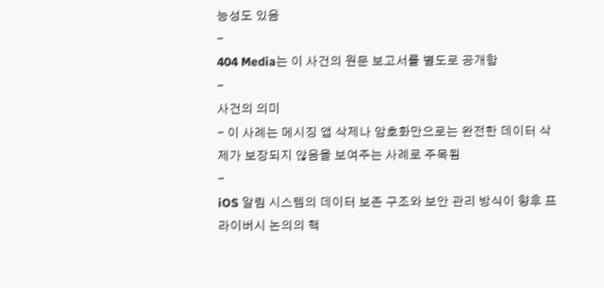능성도 있음
-
404 Media는 이 사건의 원문 보고서를 별도로 공개함
-
사건의 의미
- 이 사례는 메시징 앱 삭제나 암호화만으로는 완전한 데이터 삭제가 보장되지 않음을 보여주는 사례로 주목됨
-
iOS 알림 시스템의 데이터 보존 구조와 보안 관리 방식이 향후 프라이버시 논의의 핵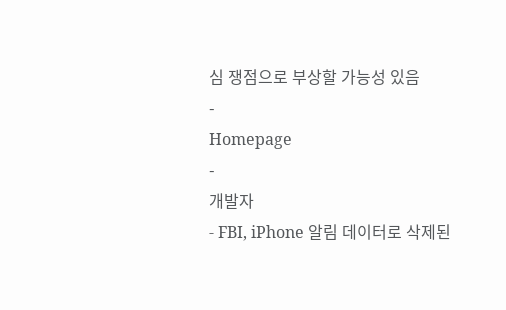심 쟁점으로 부상할 가능성 있음
-
Homepage
-
개발자
- FBI, iPhone 알림 데이터로 삭제된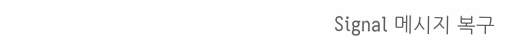Signal 메시지 복구